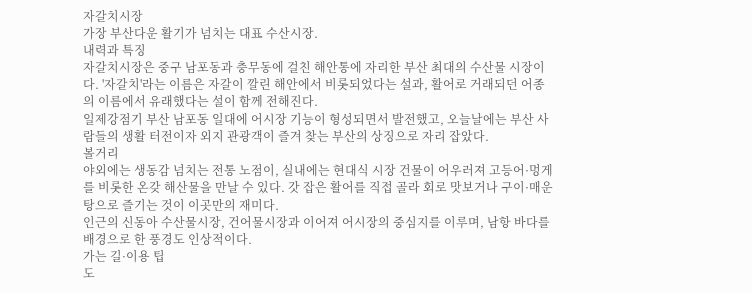자갈치시장
가장 부산다운 활기가 넘치는 대표 수산시장.
내력과 특징
자갈치시장은 중구 남포동과 충무동에 걸친 해안통에 자리한 부산 최대의 수산물 시장이다. '자갈치'라는 이름은 자갈이 깔린 해안에서 비롯되었다는 설과, 활어로 거래되던 어종의 이름에서 유래했다는 설이 함께 전해진다.
일제강점기 부산 남포동 일대에 어시장 기능이 형성되면서 발전했고, 오늘날에는 부산 사람들의 생활 터전이자 외지 관광객이 즐겨 찾는 부산의 상징으로 자리 잡았다.
볼거리
야외에는 생동감 넘치는 전통 노점이, 실내에는 현대식 시장 건물이 어우러져 고등어·멍게를 비롯한 온갖 해산물을 만날 수 있다. 갓 잡은 활어를 직접 골라 회로 맛보거나 구이·매운탕으로 즐기는 것이 이곳만의 재미다.
인근의 신동아 수산물시장, 건어물시장과 이어져 어시장의 중심지를 이루며, 남항 바다를 배경으로 한 풍경도 인상적이다.
가는 길·이용 팁
도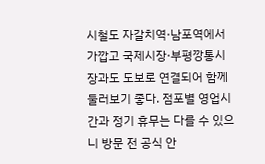시철도 자갈치역·남포역에서 가깝고 국제시장·부평깡통시장과도 도보로 연결되어 함께 둘러보기 좋다. 점포별 영업시간과 정기 휴무는 다를 수 있으니 방문 전 공식 안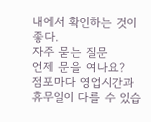내에서 확인하는 것이 좋다.
자주 묻는 질문
언제 문을 여나요?
점포마다 영업시간과 휴무일이 다를 수 있습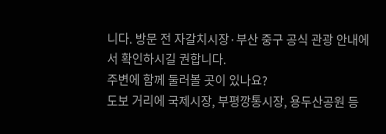니다. 방문 전 자갈치시장·부산 중구 공식 관광 안내에서 확인하시길 권합니다.
주변에 함께 둘러볼 곳이 있나요?
도보 거리에 국제시장, 부평깡통시장, 용두산공원 등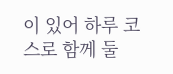이 있어 하루 코스로 함께 둘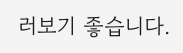러보기 좋습니다.